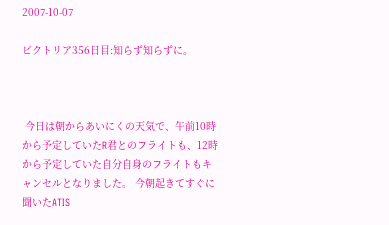2007-10-07

ビクトリア356日目:知らず知らずに。



 今日は朝からあいにくの天気で、午前10時から予定していたR君とのフライトも、12時から予定していた自分自身のフライトもキャンセルとなりました。 今朝起きてすぐに聞いたATIS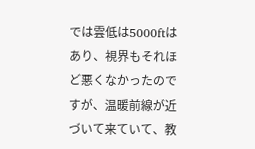では雲低は5000ftはあり、視界もそれほど悪くなかったのですが、温暖前線が近づいて来ていて、教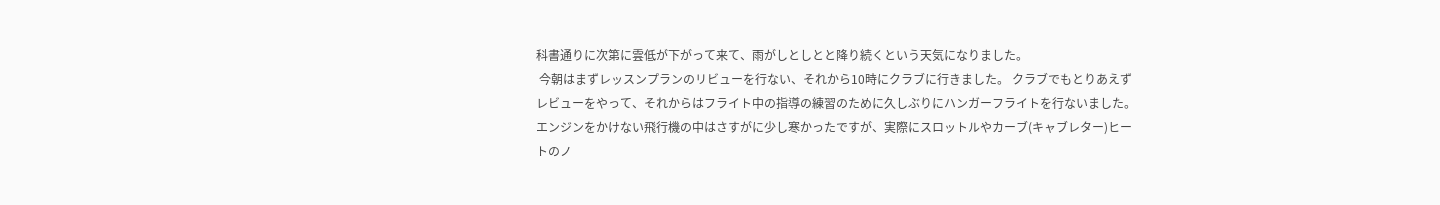科書通りに次第に雲低が下がって来て、雨がしとしとと降り続くという天気になりました。
 今朝はまずレッスンプランのリビューを行ない、それから10時にクラブに行きました。 クラブでもとりあえずレビューをやって、それからはフライト中の指導の練習のために久しぶりにハンガーフライトを行ないました。 エンジンをかけない飛行機の中はさすがに少し寒かったですが、実際にスロットルやカーブ(キャブレター)ヒートのノ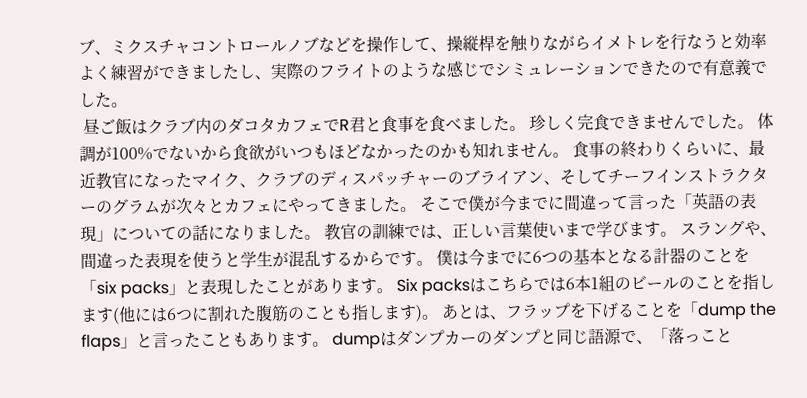ブ、ミクスチャコントロールノブなどを操作して、操縦桿を触りながらイメトレを行なうと効率よく練習ができましたし、実際のフライトのような感じでシミュレーションできたので有意義でした。
 昼ご飯はクラブ内のダコタカフェでR君と食事を食べました。 珍しく完食できませんでした。 体調が100%でないから食欲がいつもほどなかったのかも知れません。 食事の終わりくらいに、最近教官になったマイク、クラブのディスパッチャーのブライアン、そしてチーフインストラクターのグラムが次々とカフェにやってきました。 そこで僕が今までに間違って言った「英語の表現」についての話になりました。 教官の訓練では、正しい言葉使いまで学びます。 スラングや、間違った表現を使うと学生が混乱するからです。 僕は今までに6つの基本となる計器のことを「six packs」と表現したことがあります。 Six packsはこちらでは6本1組のビールのことを指します(他には6つに割れた腹筋のことも指します)。 あとは、フラップを下げることを「dump the flaps」と言ったこともあります。 dumpはダンプカーのダンプと同じ語源で、「落っこと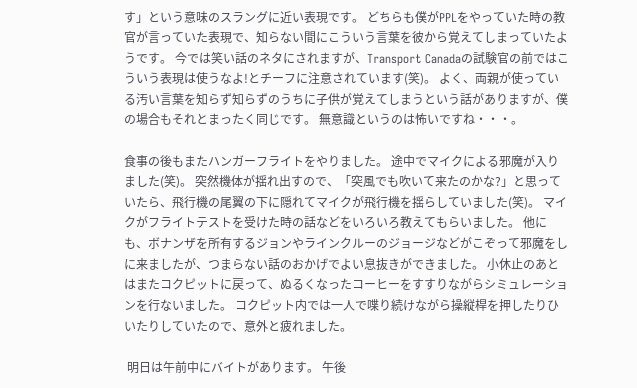す」という意味のスラングに近い表現です。 どちらも僕がPPLをやっていた時の教官が言っていた表現で、知らない間にこういう言葉を彼から覚えてしまっていたようです。 今では笑い話のネタにされますが、Transport Canadaの試験官の前ではこういう表現は使うなよ!とチーフに注意されています(笑)。 よく、両親が使っている汚い言葉を知らず知らずのうちに子供が覚えてしまうという話がありますが、僕の場合もそれとまったく同じです。 無意識というのは怖いですね・・・。

食事の後もまたハンガーフライトをやりました。 途中でマイクによる邪魔が入りました(笑)。 突然機体が揺れ出すので、「突風でも吹いて来たのかな?」と思っていたら、飛行機の尾翼の下に隠れてマイクが飛行機を揺らしていました(笑)。 マイクがフライトテストを受けた時の話などをいろいろ教えてもらいました。 他にも、ボナンザを所有するジョンやラインクルーのジョージなどがこぞって邪魔をしに来ましたが、つまらない話のおかげでよい息抜きができました。 小休止のあとはまたコクピットに戻って、ぬるくなったコーヒーをすすりながらシミュレーションを行ないました。 コクピット内では一人で喋り続けながら操縦桿を押したりひいたりしていたので、意外と疲れました。

 明日は午前中にバイトがあります。 午後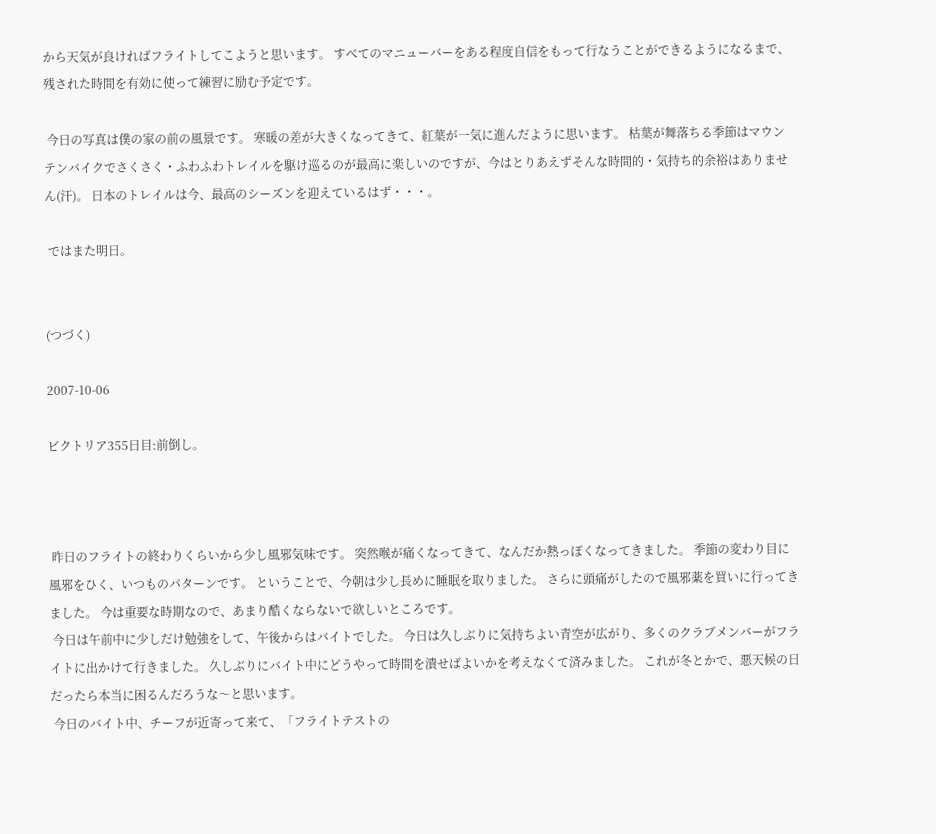から天気が良ければフライトしてこようと思います。 すべてのマニューバーをある程度自信をもって行なうことができるようになるまで、残された時間を有効に使って練習に励む予定です。

 今日の写真は僕の家の前の風景です。 寒暖の差が大きくなってきて、紅葉が一気に進んだように思います。 枯葉が舞落ちる季節はマウンテンバイクでさくさく・ふわふわトレイルを駆け巡るのが最高に楽しいのですが、今はとりあえずそんな時間的・気持ち的余裕はありません(汗)。 日本のトレイルは今、最高のシーズンを迎えているはず・・・。

 ではまた明日。


(つづく)

2007-10-06

ビクトリア355日目:前倒し。



 昨日のフライトの終わりくらいから少し風邪気味です。 突然喉が痛くなってきて、なんだか熱っぽくなってきました。 季節の変わり目に風邪をひく、いつものパターンです。 ということで、今朝は少し長めに睡眠を取りました。 さらに頭痛がしたので風邪薬を買いに行ってきました。 今は重要な時期なので、あまり酷くならないで欲しいところです。
 今日は午前中に少しだけ勉強をして、午後からはバイトでした。 今日は久しぶりに気持ちよい青空が広がり、多くのクラブメンバーがフライトに出かけて行きました。 久しぶりにバイト中にどうやって時間を潰せばよいかを考えなくて済みました。 これが冬とかで、悪天候の日だったら本当に困るんだろうな〜と思います。
 今日のバイト中、チーフが近寄って来て、「フライトテストの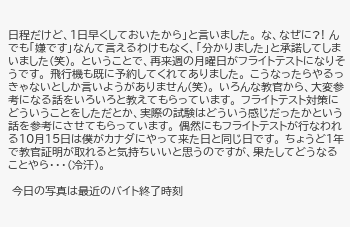日程だけど、1日早くしておいたから」と言いました。 な、なぜに?! んでも「嫌です」なんて言えるわけもなく、「分かりました」と承諾してしまいました(笑)。 ということで、再来週の月曜日がフライトテストになりそうです。 飛行機も既に予約してくれてありました。 こうなったらやるっきゃないとしか言いようがありません(笑)。 いろんな教官から、大変参考になる話をいろいろと教えてもらっています。 フライトテスト対策にどういうことをしただとか、実際の試験はどういう感じだったかという話を参考にさせてもらっています。 偶然にもフライトテストが行なわれる10月15日は僕がカナダにやって来た日と同じ日です。 ちょうど1年で教官証明が取れると気持ちいいと思うのですが、果たしてどうなることやら・・・(冷汗)。

 今日の写真は最近のバイト終了時刻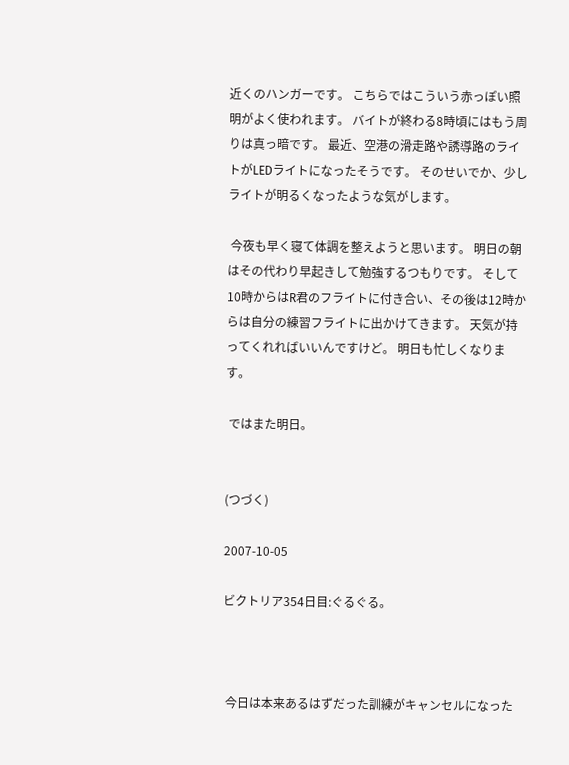近くのハンガーです。 こちらではこういう赤っぽい照明がよく使われます。 バイトが終わる8時頃にはもう周りは真っ暗です。 最近、空港の滑走路や誘導路のライトがLEDライトになったそうです。 そのせいでか、少しライトが明るくなったような気がします。

 今夜も早く寝て体調を整えようと思います。 明日の朝はその代わり早起きして勉強するつもりです。 そして10時からはR君のフライトに付き合い、その後は12時からは自分の練習フライトに出かけてきます。 天気が持ってくれればいいんですけど。 明日も忙しくなります。

 ではまた明日。


(つづく)

2007-10-05

ビクトリア354日目:ぐるぐる。



 今日は本来あるはずだった訓練がキャンセルになった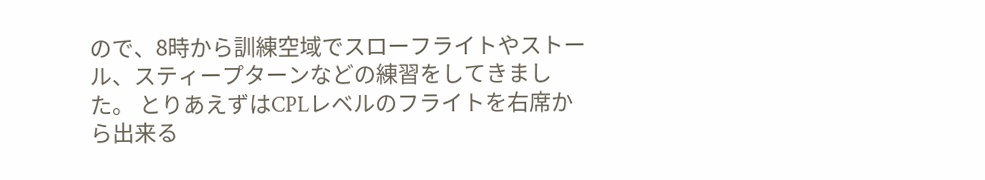ので、8時から訓練空域でスローフライトやストール、スティープターンなどの練習をしてきました。 とりあえずはCPLレベルのフライトを右席から出来る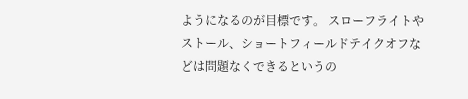ようになるのが目標です。 スローフライトやストール、ショートフィールドテイクオフなどは問題なくできるというの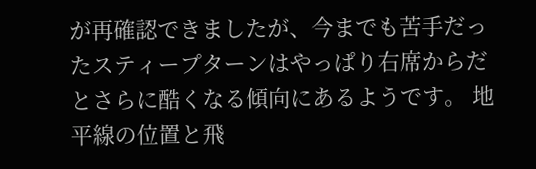が再確認できましたが、今までも苦手だったスティープターンはやっぱり右席からだとさらに酷くなる傾向にあるようです。 地平線の位置と飛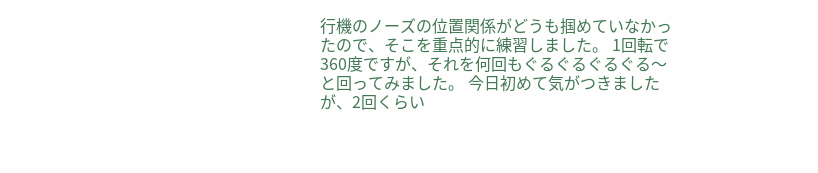行機のノーズの位置関係がどうも掴めていなかったので、そこを重点的に練習しました。 1回転で360度ですが、それを何回もぐるぐるぐるぐる〜と回ってみました。 今日初めて気がつきましたが、2回くらい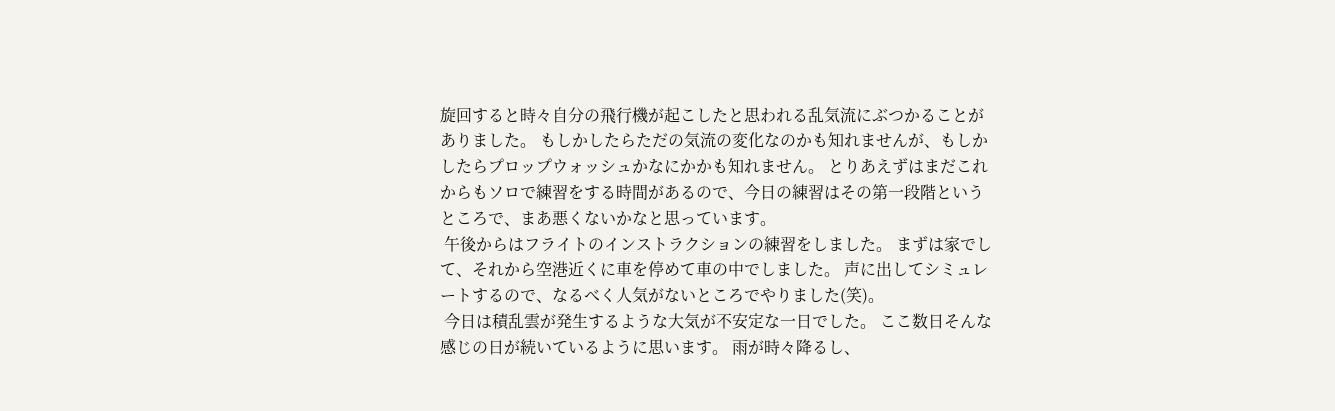旋回すると時々自分の飛行機が起こしたと思われる乱気流にぶつかることがありました。 もしかしたらただの気流の変化なのかも知れませんが、もしかしたらプロップウォッシュかなにかかも知れません。 とりあえずはまだこれからもソロで練習をする時間があるので、今日の練習はその第一段階というところで、まあ悪くないかなと思っています。
 午後からはフライトのインストラクションの練習をしました。 まずは家でして、それから空港近くに車を停めて車の中でしました。 声に出してシミュレートするので、なるべく人気がないところでやりました(笑)。
 今日は積乱雲が発生するような大気が不安定な一日でした。 ここ数日そんな感じの日が続いているように思います。 雨が時々降るし、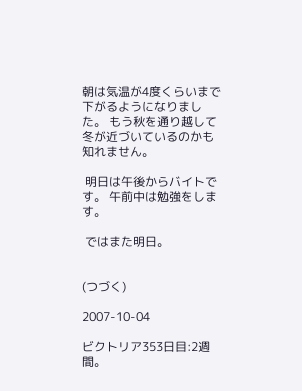朝は気温が4度くらいまで下がるようになりました。 もう秋を通り越して冬が近づいているのかも知れません。

 明日は午後からバイトです。 午前中は勉強をします。

 ではまた明日。


(つづく)

2007-10-04

ビクトリア353日目:2週間。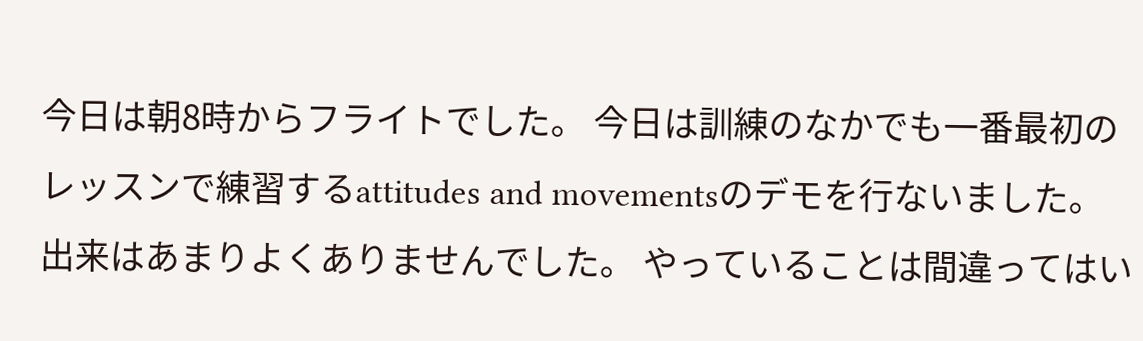今日は朝8時からフライトでした。 今日は訓練のなかでも一番最初のレッスンで練習するattitudes and movementsのデモを行ないました。 出来はあまりよくありませんでした。 やっていることは間違ってはい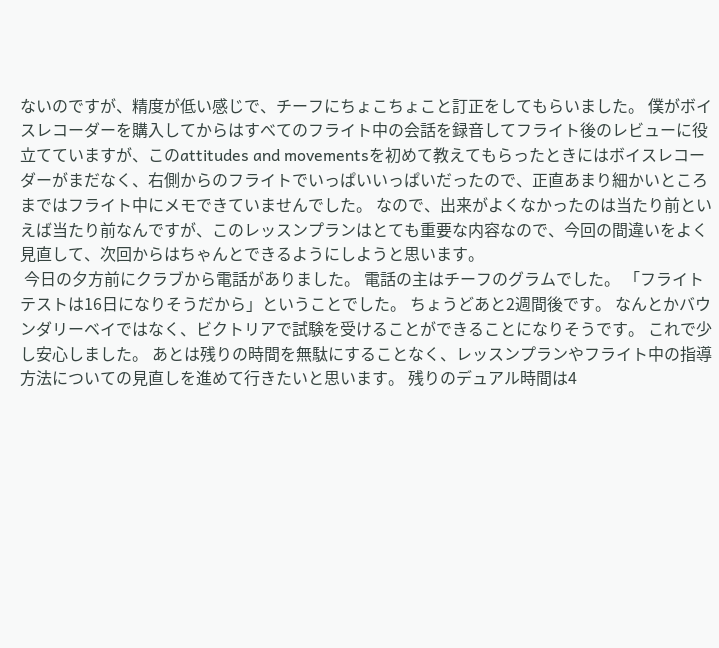ないのですが、精度が低い感じで、チーフにちょこちょこと訂正をしてもらいました。 僕がボイスレコーダーを購入してからはすべてのフライト中の会話を録音してフライト後のレビューに役立てていますが、このattitudes and movementsを初めて教えてもらったときにはボイスレコーダーがまだなく、右側からのフライトでいっぱいいっぱいだったので、正直あまり細かいところまではフライト中にメモできていませんでした。 なので、出来がよくなかったのは当たり前といえば当たり前なんですが、このレッスンプランはとても重要な内容なので、今回の間違いをよく見直して、次回からはちゃんとできるようにしようと思います。
 今日の夕方前にクラブから電話がありました。 電話の主はチーフのグラムでした。 「フライトテストは16日になりそうだから」ということでした。 ちょうどあと2週間後です。 なんとかバウンダリーベイではなく、ビクトリアで試験を受けることができることになりそうです。 これで少し安心しました。 あとは残りの時間を無駄にすることなく、レッスンプランやフライト中の指導方法についての見直しを進めて行きたいと思います。 残りのデュアル時間は4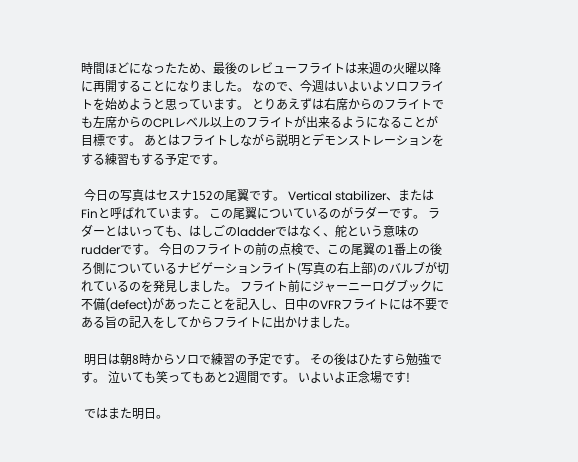時間ほどになったため、最後のレビューフライトは来週の火曜以降に再開することになりました。 なので、今週はいよいよソロフライトを始めようと思っています。 とりあえずは右席からのフライトでも左席からのCPLレベル以上のフライトが出来るようになることが目標です。 あとはフライトしながら説明とデモンストレーションをする練習もする予定です。

 今日の写真はセスナ152の尾翼です。 Vertical stabilizer、またはFinと呼ばれています。 この尾翼についているのがラダーです。 ラダーとはいっても、はしごのladderではなく、舵という意味のrudderです。 今日のフライトの前の点検で、この尾翼の1番上の後ろ側についているナビゲーションライト(写真の右上部)のバルブが切れているのを発見しました。 フライト前にジャーニーログブックに不備(defect)があったことを記入し、日中のVFRフライトには不要である旨の記入をしてからフライトに出かけました。

 明日は朝8時からソロで練習の予定です。 その後はひたすら勉強です。 泣いても笑ってもあと2週間です。 いよいよ正念場です!

 ではまた明日。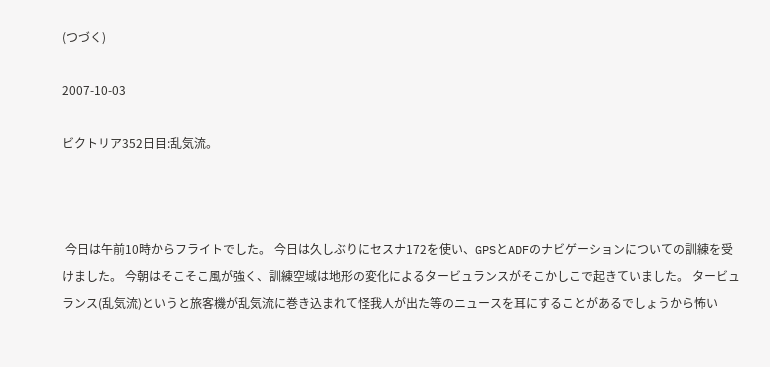(つづく)

2007-10-03

ビクトリア352日目:乱気流。



 今日は午前10時からフライトでした。 今日は久しぶりにセスナ172を使い、GPSとADFのナビゲーションについての訓練を受けました。 今朝はそこそこ風が強く、訓練空域は地形の変化によるタービュランスがそこかしこで起きていました。 タービュランス(乱気流)というと旅客機が乱気流に巻き込まれて怪我人が出た等のニュースを耳にすることがあるでしょうから怖い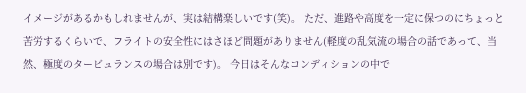イメージがあるかもしれませんが、実は結構楽しいです(笑)。 ただ、進路や高度を一定に保つのにちょっと苦労するくらいで、フライトの安全性にはさほど問題がありません(軽度の乱気流の場合の話であって、当然、極度のタービュランスの場合は別です)。 今日はそんなコンディションの中で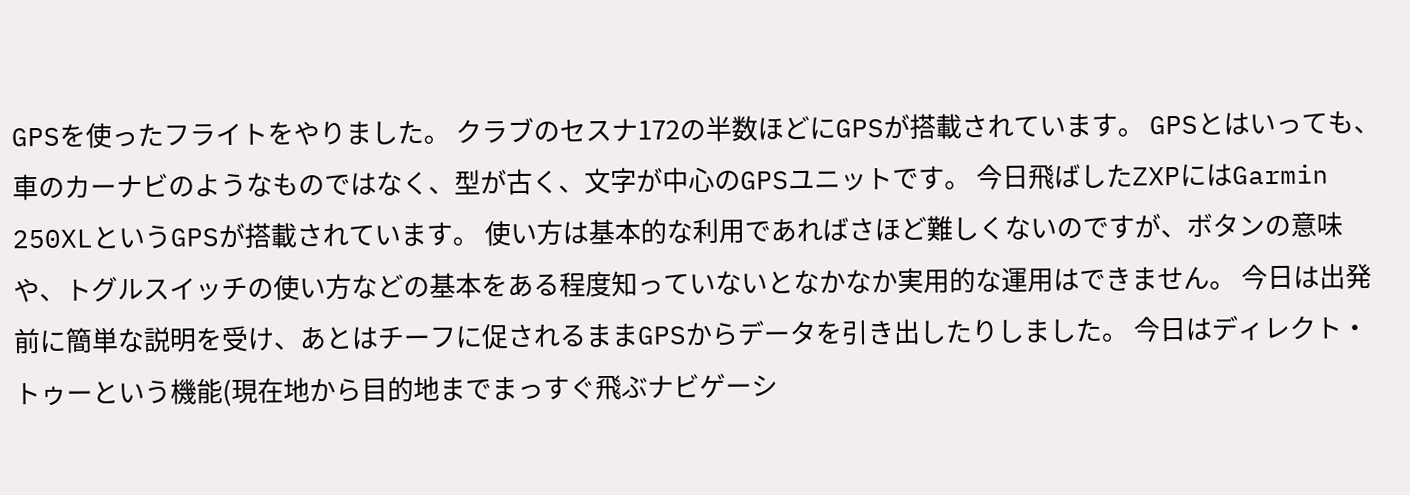GPSを使ったフライトをやりました。 クラブのセスナ172の半数ほどにGPSが搭載されています。 GPSとはいっても、車のカーナビのようなものではなく、型が古く、文字が中心のGPSユニットです。 今日飛ばしたZXPにはGarmin 250XLというGPSが搭載されています。 使い方は基本的な利用であればさほど難しくないのですが、ボタンの意味や、トグルスイッチの使い方などの基本をある程度知っていないとなかなか実用的な運用はできません。 今日は出発前に簡単な説明を受け、あとはチーフに促されるままGPSからデータを引き出したりしました。 今日はディレクト・トゥーという機能(現在地から目的地までまっすぐ飛ぶナビゲーシ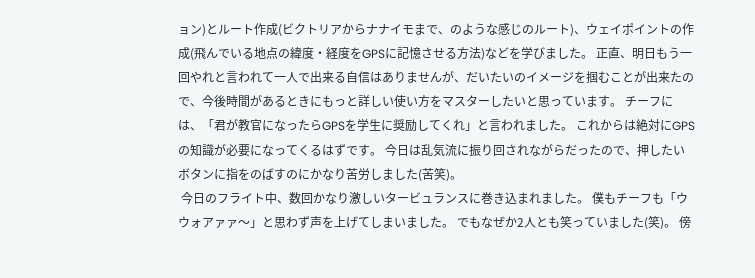ョン)とルート作成(ビクトリアからナナイモまで、のような感じのルート)、ウェイポイントの作成(飛んでいる地点の緯度・経度をGPSに記憶させる方法)などを学びました。 正直、明日もう一回やれと言われて一人で出来る自信はありませんが、だいたいのイメージを掴むことが出来たので、今後時間があるときにもっと詳しい使い方をマスターしたいと思っています。 チーフには、「君が教官になったらGPSを学生に奨励してくれ」と言われました。 これからは絶対にGPSの知識が必要になってくるはずです。 今日は乱気流に振り回されながらだったので、押したいボタンに指をのばすのにかなり苦労しました(苦笑)。
 今日のフライト中、数回かなり激しいタービュランスに巻き込まれました。 僕もチーフも「ウウォアァァ〜」と思わず声を上げてしまいました。 でもなぜか2人とも笑っていました(笑)。 傍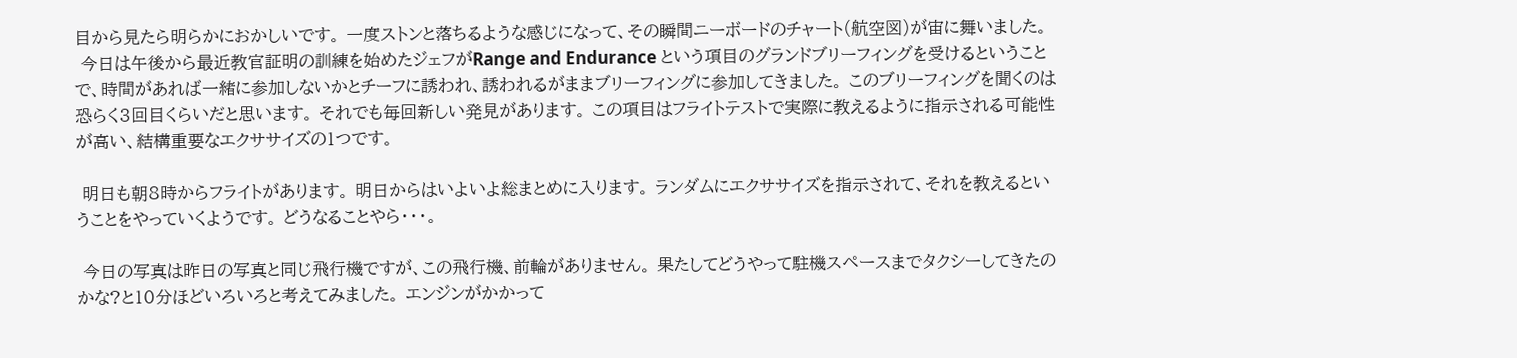目から見たら明らかにおかしいです。 一度ストンと落ちるような感じになって、その瞬間ニーボードのチャート(航空図)が宙に舞いました。
 今日は午後から最近教官証明の訓練を始めたジェフがRange and Endurance という項目のグランドブリーフィングを受けるということで、時間があれば一緒に参加しないかとチーフに誘われ、誘われるがままブリーフィングに参加してきました。 このブリーフィングを聞くのは恐らく3回目くらいだと思います。 それでも毎回新しい発見があります。 この項目はフライトテストで実際に教えるように指示される可能性が高い、結構重要なエクササイズの1つです。

 明日も朝8時からフライトがあります。 明日からはいよいよ総まとめに入ります。 ランダムにエクササイズを指示されて、それを教えるということをやっていくようです。 どうなることやら・・・。

 今日の写真は昨日の写真と同じ飛行機ですが、この飛行機、前輪がありません。 果たしてどうやって駐機スペースまでタクシーしてきたのかな?と10分ほどいろいろと考えてみました。 エンジンがかかって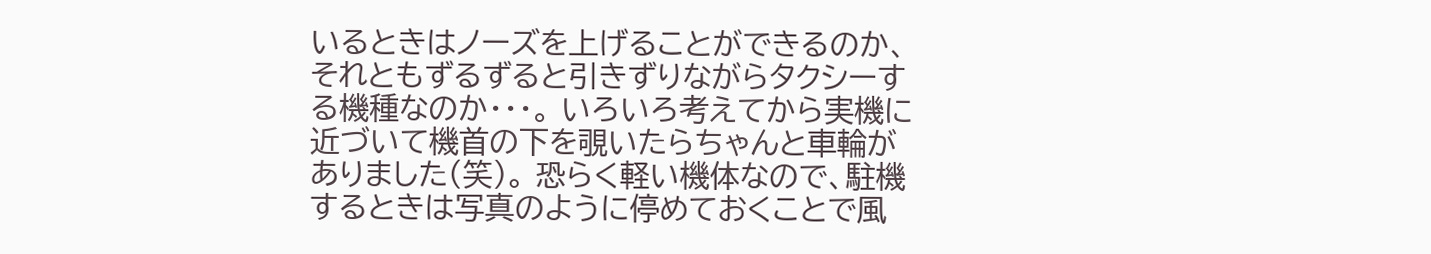いるときはノーズを上げることができるのか、それともずるずると引きずりながらタクシーする機種なのか・・・。 いろいろ考えてから実機に近づいて機首の下を覗いたらちゃんと車輪がありました(笑)。 恐らく軽い機体なので、駐機するときは写真のように停めておくことで風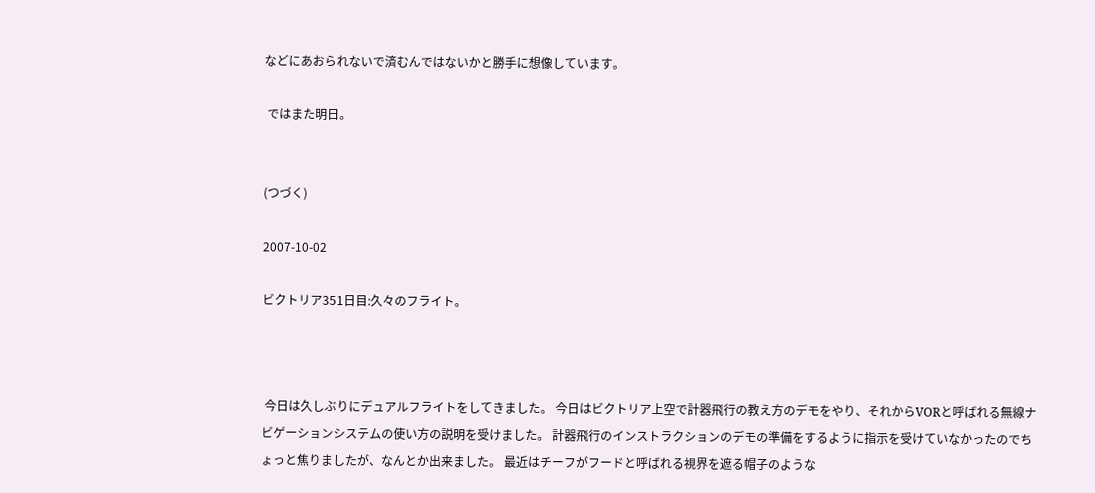などにあおられないで済むんではないかと勝手に想像しています。

 ではまた明日。


(つづく)

2007-10-02

ビクトリア351日目:久々のフライト。



 今日は久しぶりにデュアルフライトをしてきました。 今日はビクトリア上空で計器飛行の教え方のデモをやり、それからVORと呼ばれる無線ナビゲーションシステムの使い方の説明を受けました。 計器飛行のインストラクションのデモの準備をするように指示を受けていなかったのでちょっと焦りましたが、なんとか出来ました。 最近はチーフがフードと呼ばれる視界を遮る帽子のような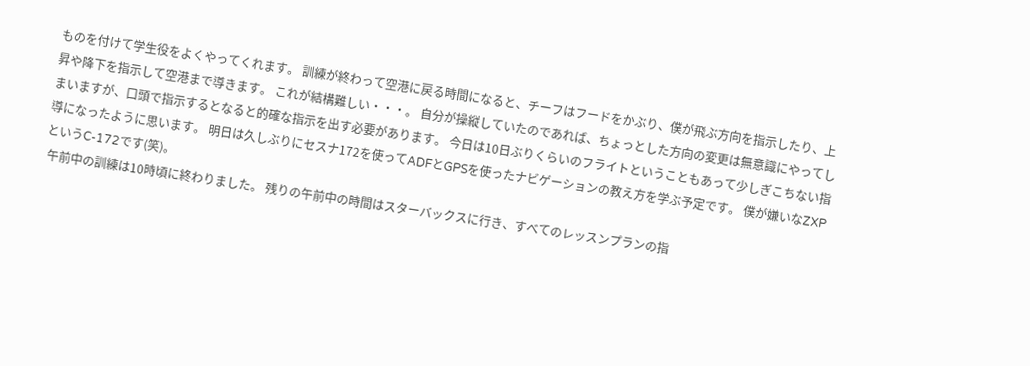ものを付けて学生役をよくやってくれます。 訓練が終わって空港に戻る時間になると、チーフはフードをかぶり、僕が飛ぶ方向を指示したり、上昇や降下を指示して空港まで導きます。 これが結構難しい・・・。 自分が操縦していたのであれば、ちょっとした方向の変更は無意識にやってしまいますが、口頭で指示するとなると的確な指示を出す必要があります。 今日は10日ぶりくらいのフライトということもあって少しぎこちない指導になったように思います。 明日は久しぶりにセスナ172を使ってADFとGPSを使ったナビゲーションの教え方を学ぶ予定です。 僕が嫌いなZXPというC-172です(笑)。
 午前中の訓練は10時頃に終わりました。 残りの午前中の時間はスターバックスに行き、すべてのレッスンプランの指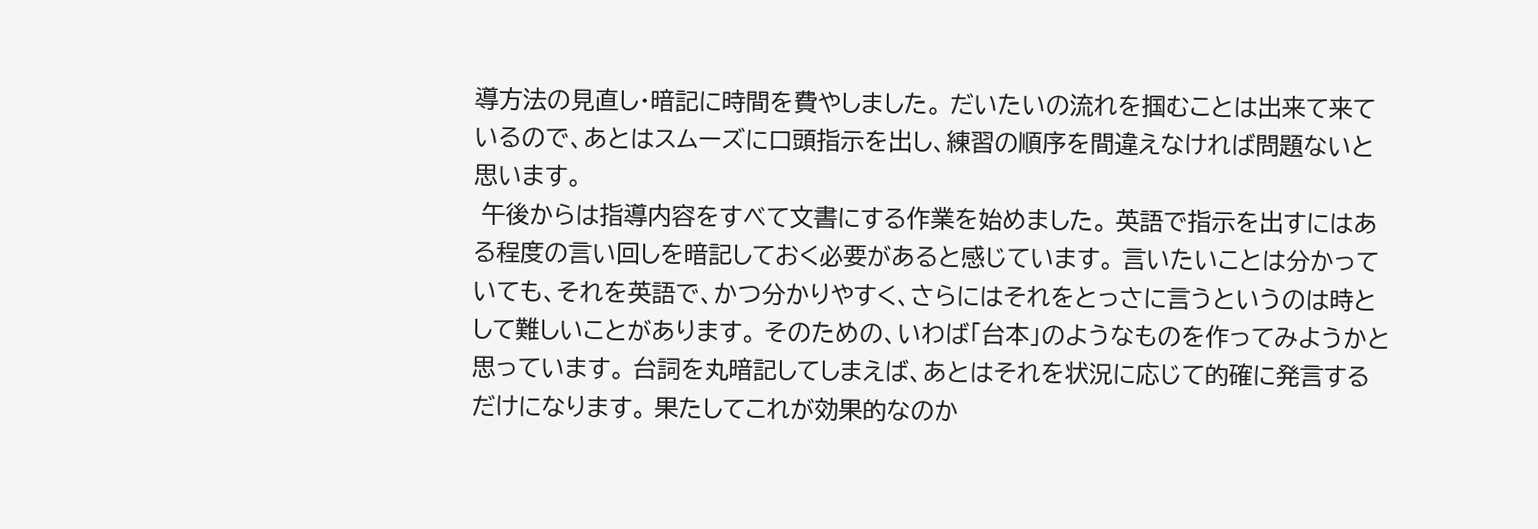導方法の見直し・暗記に時間を費やしました。 だいたいの流れを掴むことは出来て来ているので、あとはスムーズに口頭指示を出し、練習の順序を間違えなければ問題ないと思います。
 午後からは指導内容をすべて文書にする作業を始めました。 英語で指示を出すにはある程度の言い回しを暗記しておく必要があると感じています。 言いたいことは分かっていても、それを英語で、かつ分かりやすく、さらにはそれをとっさに言うというのは時として難しいことがあります。 そのための、いわば「台本」のようなものを作ってみようかと思っています。 台詞を丸暗記してしまえば、あとはそれを状況に応じて的確に発言するだけになります。 果たしてこれが効果的なのか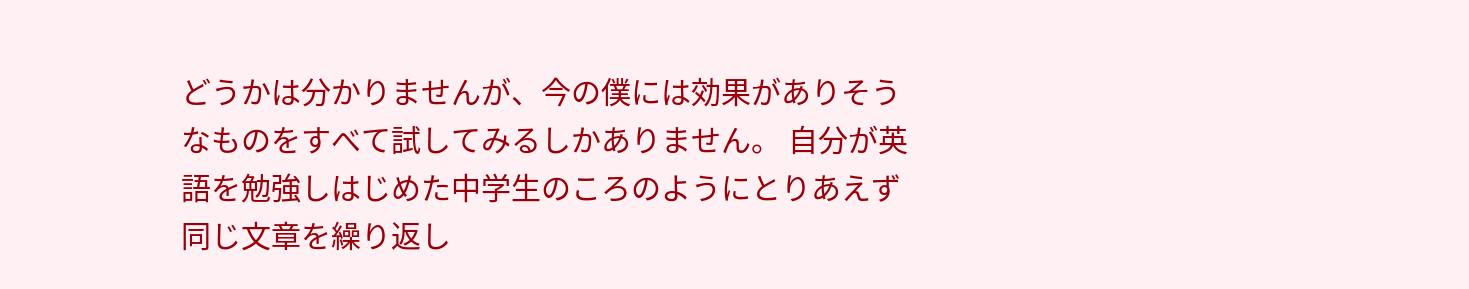どうかは分かりませんが、今の僕には効果がありそうなものをすべて試してみるしかありません。 自分が英語を勉強しはじめた中学生のころのようにとりあえず同じ文章を繰り返し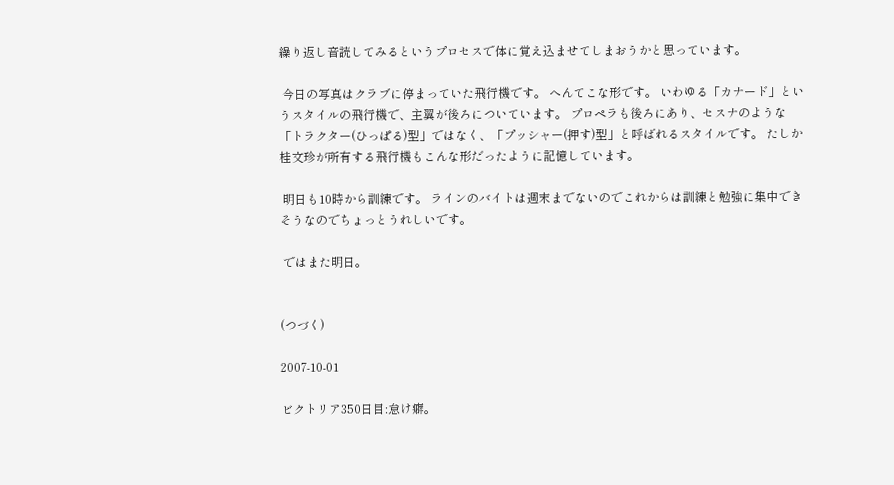繰り返し音読してみるというプロセスで体に覚え込ませてしまおうかと思っています。

 今日の写真はクラブに停まっていた飛行機です。 へんてこな形です。 いわゆる「カナード」というスタイルの飛行機で、主翼が後ろについています。 プロペラも後ろにあり、セスナのような「トラクター(ひっぱる)型」ではなく、「プッシャー(押す)型」と呼ばれるスタイルです。 たしか桂文珍が所有する飛行機もこんな形だったように記憶しています。

 明日も10時から訓練です。 ラインのバイトは週末までないのでこれからは訓練と勉強に集中できそうなのでちょっとうれしいです。

 ではまた明日。


(つづく)

2007-10-01

ビクトリア350日目:怠け癖。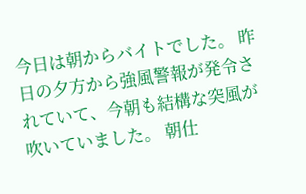今日は朝からバイトでした。 昨日の夕方から強風警報が発令されていて、今朝も結構な突風が吹いていました。 朝仕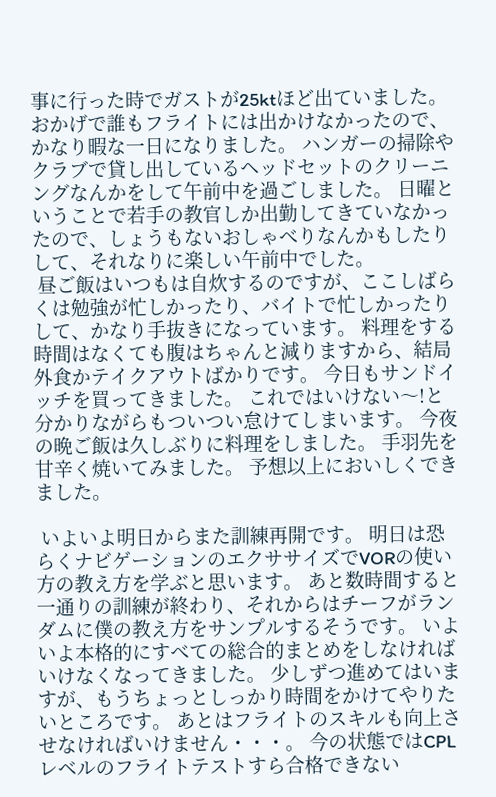事に行った時でガストが25ktほど出ていました。 おかげで誰もフライトには出かけなかったので、かなり暇な一日になりました。 ハンガーの掃除やクラブで貸し出しているヘッドセットのクリーニングなんかをして午前中を過ごしました。 日曜ということで若手の教官しか出勤してきていなかったので、しょうもないおしゃべりなんかもしたりして、それなりに楽しい午前中でした。
 昼ご飯はいつもは自炊するのですが、ここしばらくは勉強が忙しかったり、バイトで忙しかったりして、かなり手抜きになっています。 料理をする時間はなくても腹はちゃんと減りますから、結局外食かテイクアウトばかりです。 今日もサンドイッチを買ってきました。 これではいけない〜!と分かりながらもついつい怠けてしまいます。 今夜の晩ご飯は久しぶりに料理をしました。 手羽先を甘辛く焼いてみました。 予想以上においしくできました。

 いよいよ明日からまた訓練再開です。 明日は恐らくナビゲーションのエクササイズでVORの使い方の教え方を学ぶと思います。 あと数時間すると一通りの訓練が終わり、それからはチーフがランダムに僕の教え方をサンプルするそうです。 いよいよ本格的にすべての総合的まとめをしなければいけなくなってきました。 少しずつ進めてはいますが、もうちょっとしっかり時間をかけてやりたいところです。 あとはフライトのスキルも向上させなければいけません・・・。 今の状態ではCPLレベルのフライトテストすら合格できない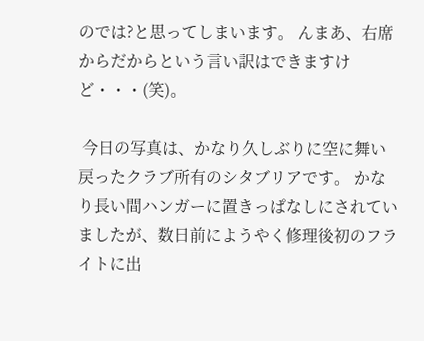のでは?と思ってしまいます。 んまあ、右席からだからという言い訳はできますけど・・・(笑)。

 今日の写真は、かなり久しぶりに空に舞い戻ったクラブ所有のシタブリアです。 かなり長い間ハンガーに置きっぱなしにされていましたが、数日前にようやく修理後初のフライトに出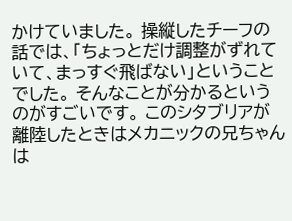かけていました。 操縦したチーフの話では、「ちょっとだけ調整がずれていて、まっすぐ飛ばない」ということでした。 そんなことが分かるというのがすごいです。 このシタブリアが離陸したときはメカニックの兄ちゃんは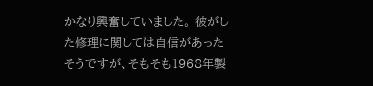かなり興奮していました。 彼がした修理に関しては自信があったそうですが、そもそも1968年製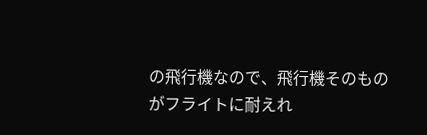の飛行機なので、飛行機そのものがフライトに耐えれ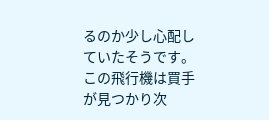るのか少し心配していたそうです。 この飛行機は買手が見つかり次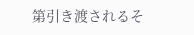第引き渡されるそ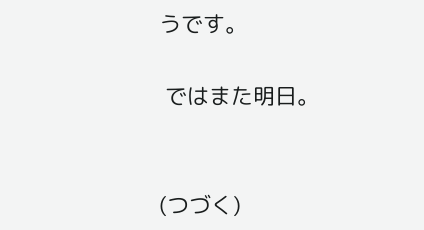うです。

 ではまた明日。


(つづく)